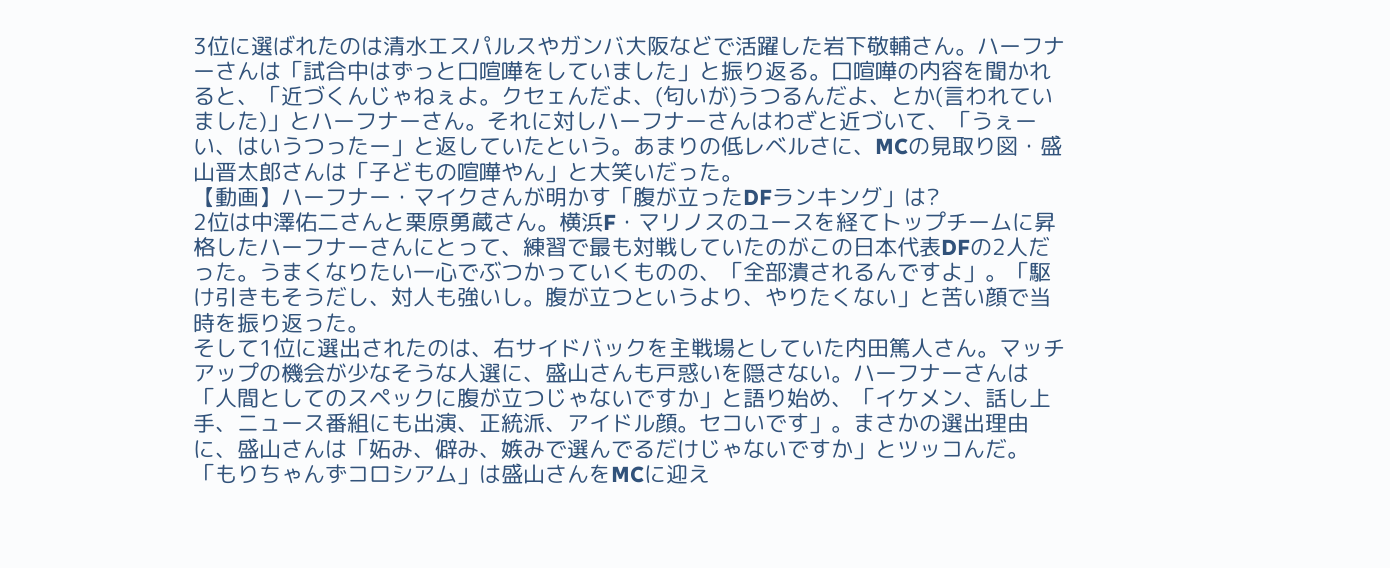3位に選ばれたのは清水エスパルスやガンバ大阪などで活躍した岩下敬輔さん。ハーフナーさんは「試合中はずっと口喧嘩をしていました」と振り返る。口喧嘩の内容を聞かれると、「近づくんじゃねぇよ。クセェんだよ、(匂いが)うつるんだよ、とか(言われていました)」とハーフナーさん。それに対しハーフナーさんはわざと近づいて、「うぇーい、はいうつったー」と返していたという。あまりの低レベルさに、MCの見取り図・盛山晋太郎さんは「子どもの喧嘩やん」と大笑いだった。
【動画】ハーフナー・マイクさんが明かす「腹が立ったDFランキング」は?
2位は中澤佑二さんと栗原勇蔵さん。横浜F・マリノスのユースを経てトップチームに昇格したハーフナーさんにとって、練習で最も対戦していたのがこの日本代表DFの2人だった。うまくなりたい一心でぶつかっていくものの、「全部潰されるんですよ」。「駆け引きもそうだし、対人も強いし。腹が立つというより、やりたくない」と苦い顔で当時を振り返った。
そして1位に選出されたのは、右サイドバックを主戦場としていた内田篤人さん。マッチアップの機会が少なそうな人選に、盛山さんも戸惑いを隠さない。ハーフナーさんは「人間としてのスペックに腹が立つじゃないですか」と語り始め、「イケメン、話し上手、ニュース番組にも出演、正統派、アイドル顔。セコいです」。まさかの選出理由に、盛山さんは「妬み、僻み、嫉みで選んでるだけじゃないですか」とツッコんだ。
「もりちゃんずコロシアム」は盛山さんをMCに迎え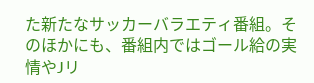た新たなサッカーバラエティ番組。そのほかにも、番組内ではゴール給の実情やJリ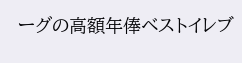ーグの高額年俸ベストイレブ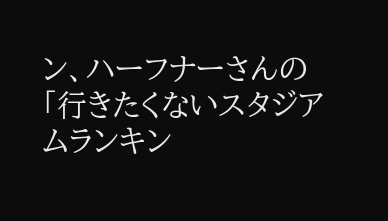ン、ハーフナーさんの「行きたくないスタジアムランキン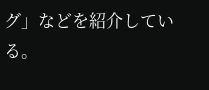グ」などを紹介している。